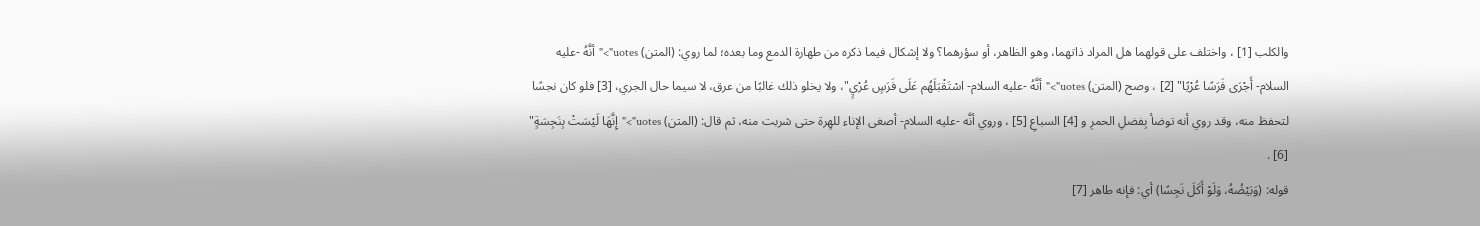والكلب [1] ، واختلف على قولهما هل المراد ذاتهما، وهو الظاهر، أو سؤرهما؟ ولا إشكال فيما ذكره من طهارة الدمع وما بعده؛ لما روي: (المتن) uotes">"أنَّهُ -عليه السلام- أَجْرَى فَرَسًا عُرْيًا" [2] ، وصح (المتن) uotes">"أنَّهُ -عليه السلام- اسْتَقْبَلَهُم عَلَى فَرَسٍ عُرْيٍ"، ولا يخلو ذلك غالبًا من عرق، لا سيما حال الجري، [3] فلو كان نجسًا لتحفظ منه، وقد روي أنه توضأ بِفضلِ الحمرِ و [4] السباعِ [5] ، وروي أنَّه -عليه السلام- أصغى الإناء للهِرة حتى شربت منه، ثم قال: (المتن) uotes">"إِنَّهَا لَيْسَتْ بِنَجِسَةٍ" [6] .
قوله: (وَبَيْضُهُ، وَلَوْ أَكَلَ نَجِسًا) أي: فإنه طاهر [7]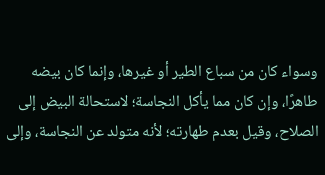وسواء كان من سباع الطير أو غيرها، وإنما كان بيضه طاهرًا، وإن كان مما يأكل النجاسة؛ لاستحالة البيض إلى الصلاح، وقيل بعدم طهارته؛ لأنه متولد عن النجاسة، وإلى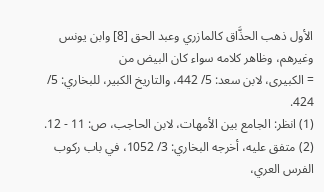الأول ذهب الحذَّاق كالمازري وعبد الحق [8] وابن يونس وغيرهم، وظاهر كلامه سواء كان البيض من
= الكبيرى، لابن سعد: 5/ 442، والتاريخ الكبير، للبخاري: 5/ 424.
(1) انظر: الجامع بين الأمهات، لابن الحاجب، ص: 11 - 12.
(2) متفق عليه، أخرجه البخاري: 3/ 1052، في باب ركوب الفرس العري،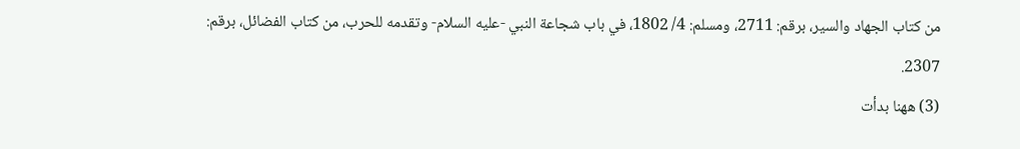من كتاب الجهاد والسير، برقم: 2711، ومسلم: 4/ 1802، في باب شجاعة النبي -عليه السلام- وتقدمه للحرب، من كتاب الفضائل، برقم: 2307.
(3) ههنا بدأت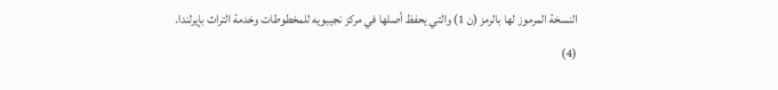النسخة المرموز لها بالرمز (ن 1) والتي يحفظ أصلها في مركز نجيبويه للمخطوطات وخدمة التراث بإيرلندا.
(4)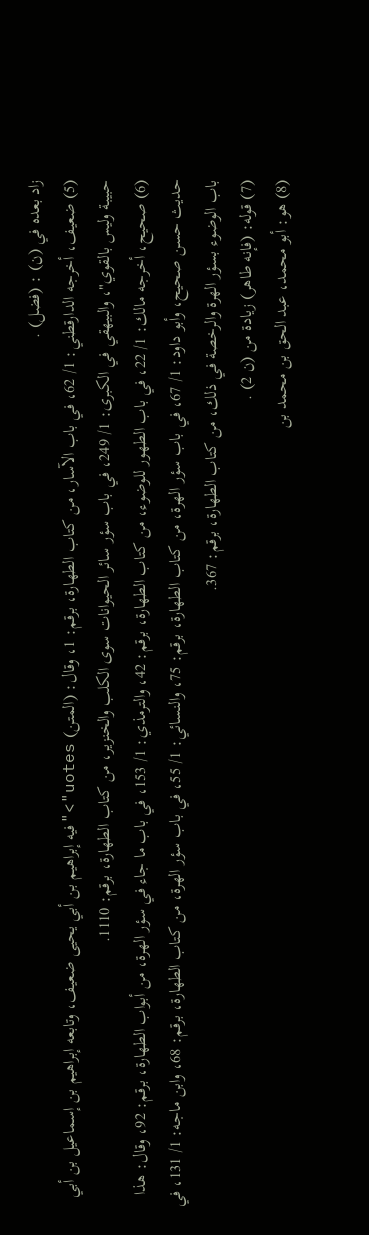زاد بعده في (ن) : (فضل) .
(5) ضعيف، أخرجه الدارقطني: 1/ 62، في باب الآسار، من كتاب الطهارة، برقم: 1، وقال: (المتن) uotes">"فيه إبراهيم بن أبي يحيى ضعيف، وتابعه إبراهيم بن إسماعيل بن أبي حبيبة وليس بالقوي"، والبيهقي في الكبرى: 1/ 249، في باب سؤر سائر الحيوانات سوى الكلب والخنزير، من كتاب الطهارة، برقم: 1110.
(6) صحيح، أخرجه مالك: 1/ 22، في باب الطهور للوضوء، من كتاب الطهارة، برقم: 42، والترمذي: 1/ 153، في باب ما جاء في سؤر الهرة، من أبواب الطهارة، برقم: 92، وقال: هذا حديث حسن صحيح، وأبو داود: 1/ 67، في باب سؤر الهرة، من كتاب الطهارة، برقم: 75، والنسائي: 1/ 55، في باب سؤر الهرة، من كتاب الطهارة، برقم: 68، وابن ماجه: 1/ 131، في باب الوضوء بسؤر الهرة والرخصة في ذلك، من كتاب الطهارة، برقم: 367.
(7) قوله: (فإنه طاهر) زيادة من (ن 2) .
(8) هو: أبو محمد، عبد الحق بن محمد بن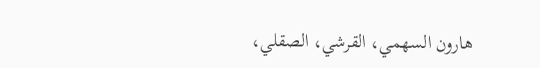هارون السهمي، القرشي، الصقلي،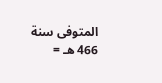المتوفى سنة 466 هـ =